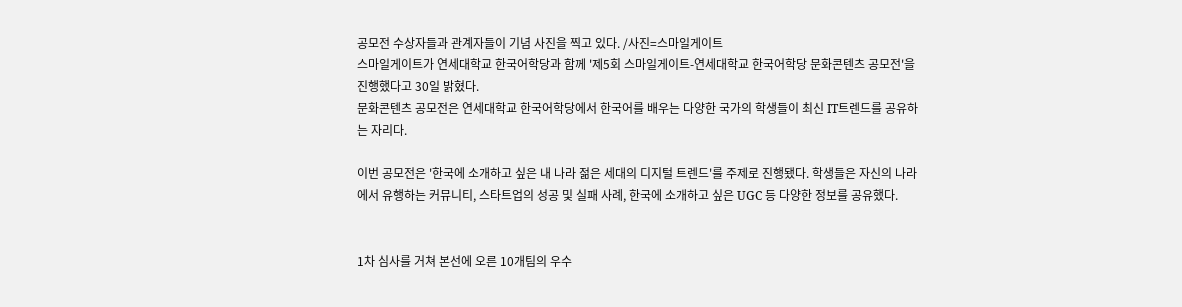공모전 수상자들과 관계자들이 기념 사진을 찍고 있다. /사진=스마일게이트
스마일게이트가 연세대학교 한국어학당과 함께 '제5회 스마일게이트-연세대학교 한국어학당 문화콘텐츠 공모전'을 진행했다고 30일 밝혔다.
문화콘텐츠 공모전은 연세대학교 한국어학당에서 한국어를 배우는 다양한 국가의 학생들이 최신 IT트렌드를 공유하는 자리다.

이번 공모전은 '한국에 소개하고 싶은 내 나라 젊은 세대의 디지털 트렌드'를 주제로 진행됐다. 학생들은 자신의 나라에서 유행하는 커뮤니티, 스타트업의 성공 및 실패 사례, 한국에 소개하고 싶은 UGC 등 다양한 정보를 공유했다.


1차 심사를 거쳐 본선에 오른 10개팀의 우수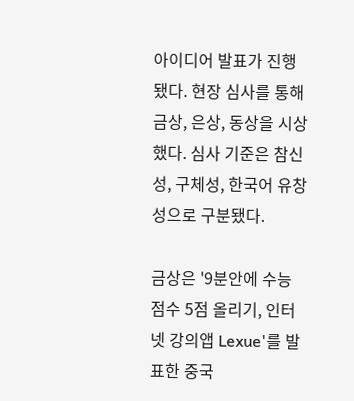아이디어 발표가 진행됐다. 현장 심사를 통해 금상, 은상, 동상을 시상했다. 심사 기준은 참신성, 구체성, 한국어 유창성으로 구분됐다.

금상은 '9분안에 수능 점수 5점 올리기, 인터넷 강의앱 Lexue'를 발표한 중국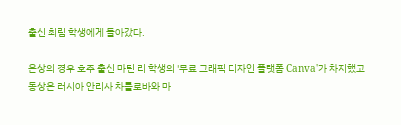출신 최림 학생에게 돌아갔다.

은상의 경우 호주 출신 마틴 리 학생의 '무료 그래픽 디자인 플랫폼 Canva'가 차지했고 동상은 러시아 안리사 차틀로바와 마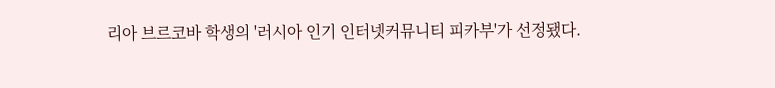리아 브르코바 학생의 '러시아 인기 인터넷커뮤니티 피카부'가 선정됐다.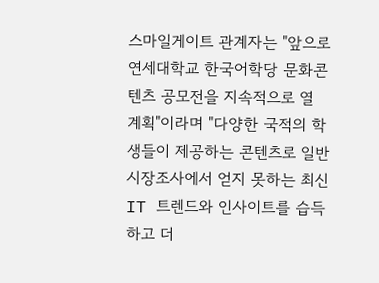스마일게이트 관계자는 "앞으로 연세대학교 한국어학당 문화콘텐츠 공모전을 지속적으로 열 계획"이라며 "다양한 국적의 학생들이 제공하는 콘텐츠로 일반 시장조사에서 얻지 못하는 최신 IT 트렌드와 인사이트를 습득하고 더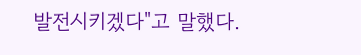발전시키겠다"고 말했다.